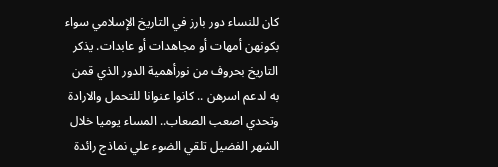كان للنساء دور بارز في التاريخ الإسلامي سواء بكونهن أمهات أو مجاهدات أو عابدات. يذكر التاريخ بحروف من نورأهمية الدور الذي قمن به لدعم اسرهن .. كانوا عنوانا للتحمل والارادة وتحدي اصعب الصعاب.. المساء يوميا خلال الشهر الفضيل تلقي الضوء علي نماذج رائدة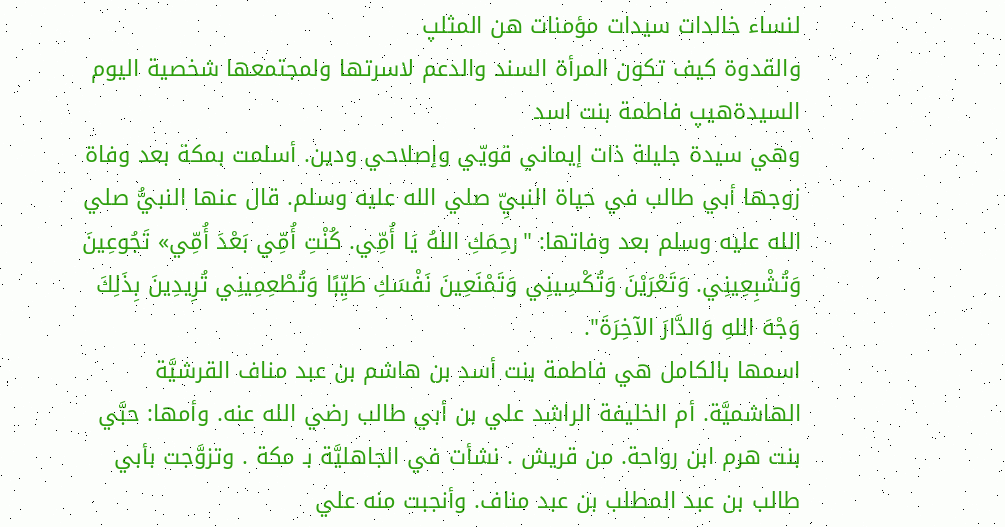لنساء خالدات سيدات مؤمنات هن المثلپ
والقدوة كيف تكون المرأة السند والدعم لاسرتها ولمجتمعها شخصية اليوم السيدةهيپ فاطمة بنت اسد
وهي سيدة جليلة ذات إيماني قويّي وإصلاحي ودين. أسلمت بمكة بعد وفاة زوجها أبي طالب في حياة النبيِّ صلي الله عليه وسلم. قال عنها النبيُّ صلي الله عليه وسلم بعد وفاتها: "رحِمَكِ اللهُ يَا أُمِّي. كُنْتِ أُمِّي بَعْدَ أُمِّي» تَجُوعِينَ وَتُشْبِعِينِي. وَتَعْرَيْنَ وَتُكْسِينِي وَتَمْنَعِينَ نَفْسَكِ طَيِّبًا وَتُطْعِمِينِي تُرِيدِينَ بِذَلِكَ وَجْهَ اللهِ وَالدَّارَ الآخِرَةَ".
اسمها بالكامل هي فاطمة بنت أسد بن هاشم بن عبد مناف القرشيَّة الهاشميَّة. أم الخليفة الراشد علي بن أبي طالب رضي الله عنه. وأمها: حبَّي بنت هرم ابن رواحة. من قريش . نشأت في الجاهليَّة بـ مكة . وتزوَّجت بأبي طالب بن عبد المطلب بن عبد مناف. وأنجبت منه علي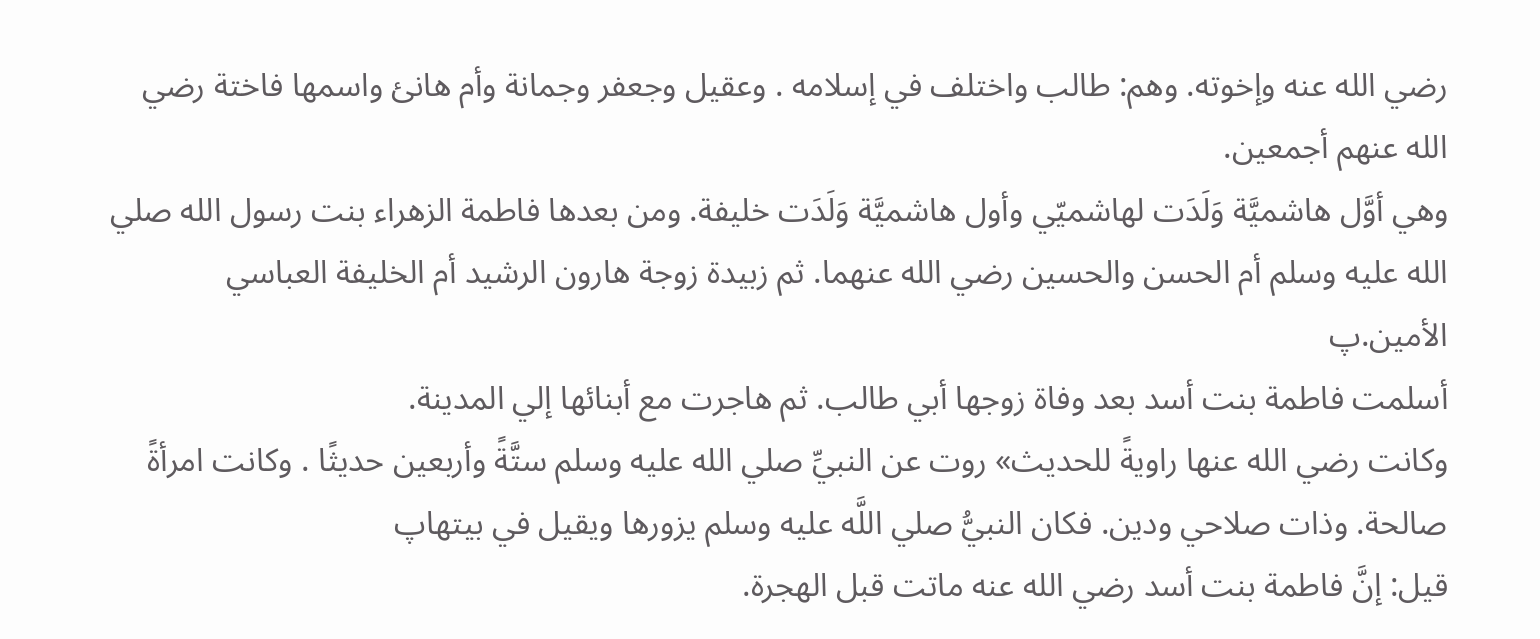رضي الله عنه وإخوته. وهم: طالب واختلف في إسلامه . وعقيل وجعفر وجمانة وأم هانئ واسمها فاختة رضي الله عنهم أجمعين.
وهي أوَّل هاشميَّة وَلَدَت لهاشميّي وأول هاشميَّة وَلَدَت خليفة. ومن بعدها فاطمة الزهراء بنت رسول الله صلي الله عليه وسلم أم الحسن والحسين رضي الله عنهما. ثم زبيدة زوجة هارون الرشيد أم الخليفة العباسي الأمين.پ
أسلمت فاطمة بنت أسد بعد وفاة زوجها أبي طالب. ثم هاجرت مع أبنائها إلي المدينة.
وكانت رضي الله عنها راويةً للحديث» روت عن النبيِّ صلي الله عليه وسلم ستَّةً وأربعين حديثًا . وكانت امرأةً صالحة. وذات صلاحي ودين. فكان النبيُّ صلي اللَّه عليه وسلم يزورها ويقيل في بيتهاپ
قيل: إنَّ فاطمة بنت أسد رضي الله عنه ماتت قبل الهجرة.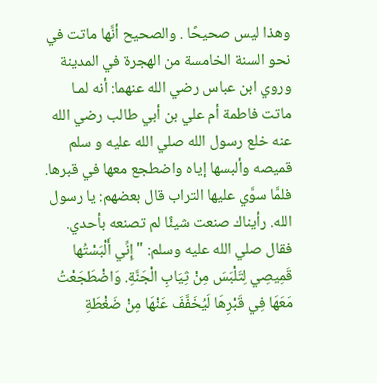وهذا ليس صحيحًا . والصحيح أنَّها ماتت في نحو السنة الخامسة من الهجرة في المدينة
وروي ابن عباس رضي الله عنهما: أنه لمـا ماتت فاطمة أم علي بن أبي طالب رضي الله عنه خلع رسول الله صلي الله عليه و سلم قميصه وألبسها إياه واضطجع معها في قبرها. فلمَّا سوَّي عليها التراب قال بعضهم: يا رسول الله. رأيناك صنعت شيئًا لم تصنعه بأحدي. فقال صلي الله عليه وسلم: "إِنِّي أَلْبَسْتُها قَمِيصِي لِتَلْبَسَ مِنْ ثِيَابِ الْجَنَّةِ. وَاضْطَجَعْتُ مَعَهَا فِي قَبْرِهَا لَيُخَفَّفَ عَنْهَا مِنْ ضَغْطَةِ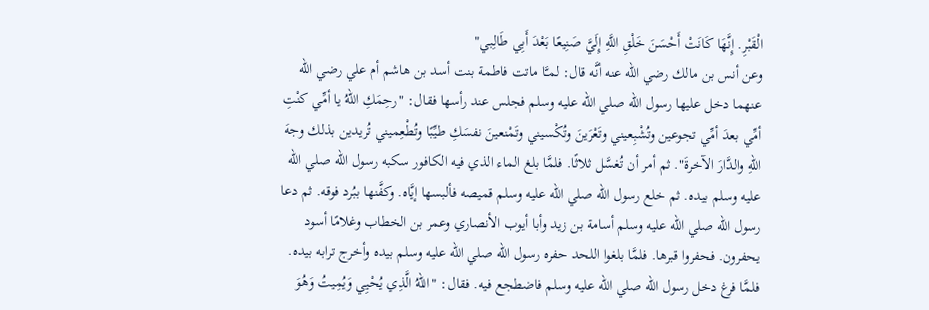الْقَبْرِ. إِنَّهَا كَانَتْ أَحْسَنَ خَلْقِ اللَّهِ إِلَيَّ صَنِيعًا بَعْدَ أَبِي طَالِبي"
وعن أنس بن مالك رضي الله عنه أنَّه قال: لمـَّا ماتت فاطمة بنت أسد بن هاشم أم علي رضي الله عنهما دخل عليها رسول الله صلي الله عليه وسلم فجلس عند رأسها فقال: "رحِمَكِ اللهُ يا أمِّي كنْتِ أمِّي بعدَ أمِّي تجوعين وتُشْبِعيني وتَعْرَينَ وتُكْسيني وتَمْنعينَ نفسَكِ طيِّبًا وتُطْعِميني تُريدين بذلك وجهَ اللهِ والدَّارَ الآخرةَ". ثم أمر أن تُغسَّل ثلاثًا. فلمَّا بلغ الماء الذي فيه الكافور سكبه رسول الله صلي الله عليه وسلم بيده. ثم خلع رسول الله صلي الله عليه وسلم قميصه فألبسها إيَّاه. وكفَّنها ببُرد فوقه. ثم دعا رسول الله صلي الله عليه وسلم أسامة بن زيد وأبا أيوب الأنصاري وعمر بن الخطاب وغلامًا أسود يحفرون. فحفروا قبرها. فلمَّا بلغوا اللحد حفره رسول الله صلي الله عليه وسلم بيده وأخرج ترابه بيده. فلمَّا فرغ دخل رسول الله صلي الله عليه وسلم فاضطجع فيه. فقال: "اللهُ الَّذِي يُحْيِي وَيُمِيتُ وَهُوَ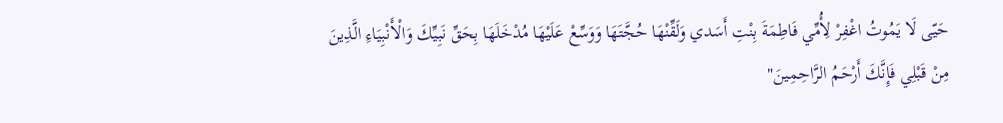حَيّى لَا يَمُوتُ اغْفِرْ لِأُمِّي فَاطِمَةَ بِنْتِ أَسَدي وَلَقِّنْهَا حُجَّتَهَا وَوَسِّعْ عَلَيْهَا مُدْخَلَهَا بِحَقِّ نَبِيِّكَ وَالْأَنْبِيَاءِ الَّذِينَ مِنْ قَبْلِي فَإِنَّكَ أَرْحَمُ الرَّاحِمِينَ"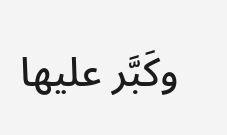وكَبَّر عليها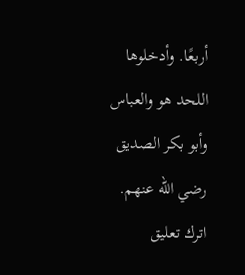أربعًا. وأدخلوها اللحد هو والعباس وأبو بكر الصديق رضي الله عنهم.
اترك تعليق